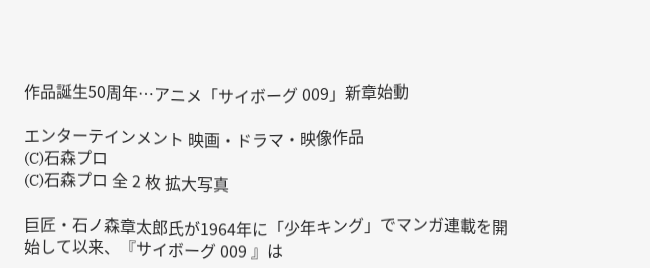作品誕生50周年…アニメ「サイボーグ 009」新章始動

エンターテインメント 映画・ドラマ・映像作品
(C)石森プロ
(C)石森プロ 全 2 枚 拡大写真

巨匠・石ノ森章太郎氏が1964年に「少年キング」でマンガ連載を開始して以来、『サイボーグ 009 』は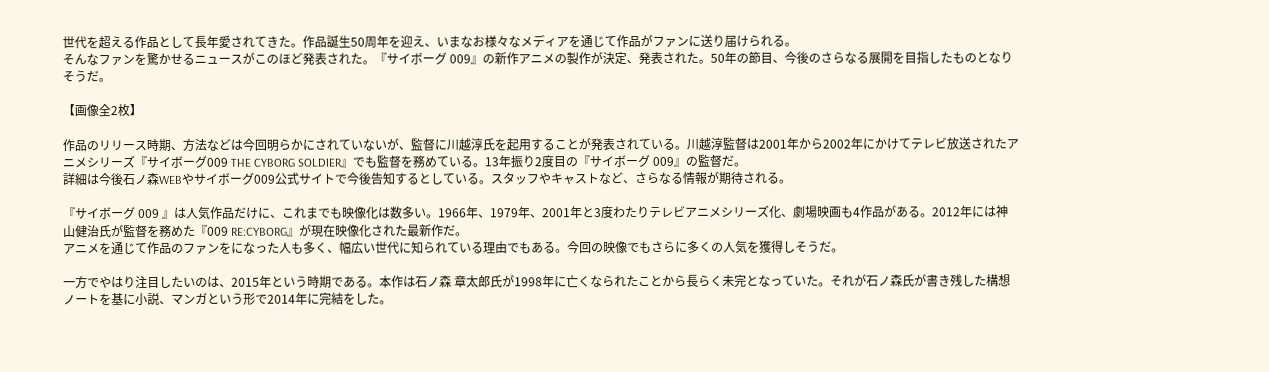世代を超える作品として長年愛されてきた。作品誕生50周年を迎え、いまなお様々なメディアを通じて作品がファンに送り届けられる。
そんなファンを驚かせるニュースがこのほど発表された。『サイボーグ 009』の新作アニメの製作が決定、発表された。50年の節目、今後のさらなる展開を目指したものとなりそうだ。

【画像全2枚】

作品のリリース時期、方法などは今回明らかにされていないが、監督に川越淳氏を起用することが発表されている。川越淳監督は2001年から2002年にかけてテレビ放送されたアニメシリーズ『サイボーグ009 THE CYBORG SOLDIER』でも監督を務めている。13年振り2度目の『サイボーグ 009』の監督だ。
詳細は今後石ノ森WEBやサイボーグ009公式サイトで今後告知するとしている。スタッフやキャストなど、さらなる情報が期待される。

『サイボーグ 009 』は人気作品だけに、これまでも映像化は数多い。1966年、1979年、2001年と3度わたりテレビアニメシリーズ化、劇場映画も4作品がある。2012年には神山健治氏が監督を務めた『009 RE:CYBORG』が現在映像化された最新作だ。
アニメを通じて作品のファンをになった人も多く、幅広い世代に知られている理由でもある。今回の映像でもさらに多くの人気を獲得しそうだ。

一方でやはり注目したいのは、2015年という時期である。本作は石ノ森 章太郎氏が1998年に亡くなられたことから長らく未完となっていた。それが石ノ森氏が書き残した構想ノートを基に小説、マンガという形で2014年に完結をした。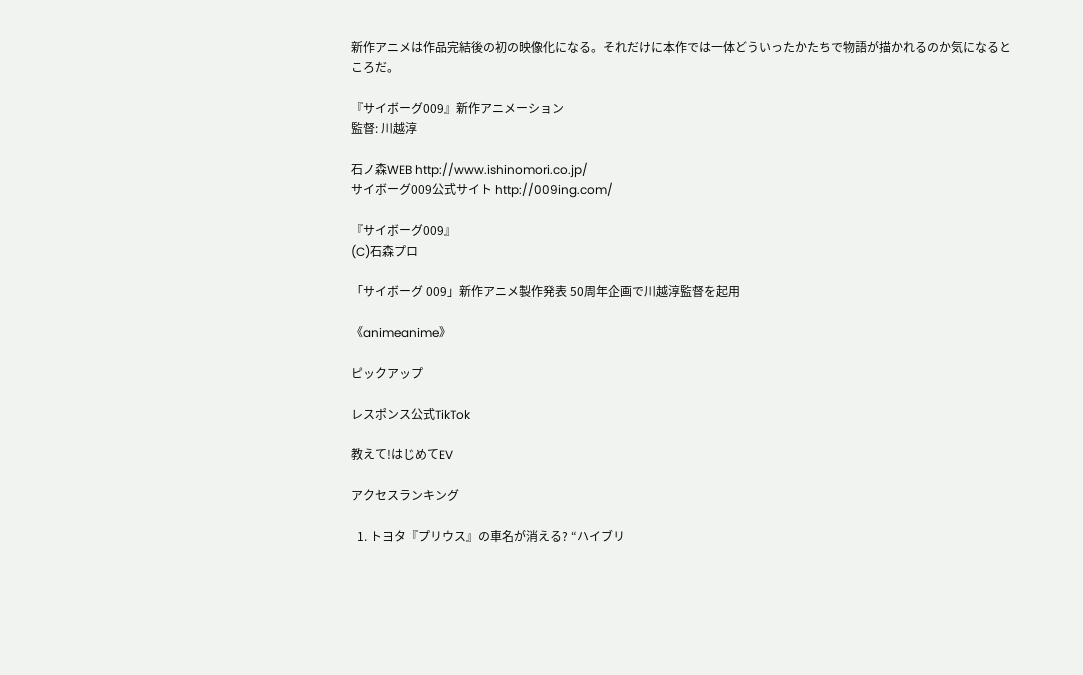新作アニメは作品完結後の初の映像化になる。それだけに本作では一体どういったかたちで物語が描かれるのか気になるところだ。

『サイボーグ009』新作アニメーション
監督: 川越淳

石ノ森WEB http://www.ishinomori.co.jp/
サイボーグ009公式サイト http://009ing.com/

『サイボーグ009』
(C)石森プロ

「サイボーグ 009」新作アニメ製作発表 50周年企画で川越淳監督を起用

《animeanime》

ピックアップ

レスポンス公式TikTok

教えて!はじめてEV

アクセスランキング

  1. トヨタ『プリウス』の車名が消える? “ハイブリ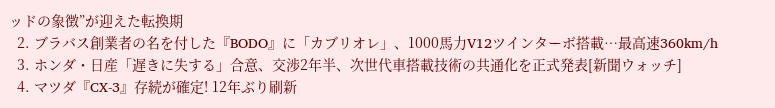ッドの象徴”が迎えた転換期
  2. ブラバス創業者の名を付した『BODO』に「カブリオレ」、1000馬力V12ツインターボ搭載…最高速360km/h
  3. ホンダ・日産「遅きに失する」合意、交渉2年半、次世代車搭載技術の共通化を正式発表[新聞ウォッチ]
  4. マツダ『CX-3』存続が確定! 12年ぶり刷新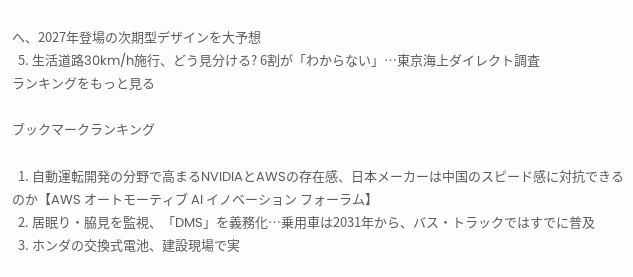へ、2027年登場の次期型デザインを大予想
  5. 生活道路30km/h施行、どう見分ける? 6割が「わからない」…東京海上ダイレクト調査
ランキングをもっと見る

ブックマークランキング

  1. 自動運転開発の分野で高まるNVIDIAとAWSの存在感、日本メーカーは中国のスピード感に対抗できるのか【AWS オートモーティブ AI イノベーション フォーラム】
  2. 居眠り・脇見を監視、「DMS」を義務化…乗用車は2031年から、バス・トラックではすでに普及
  3. ホンダの交換式電池、建設現場で実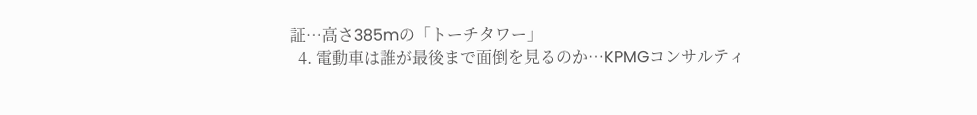証…高さ385mの「トーチタワー」
  4. 電動車は誰が最後まで面倒を見るのか…KPMGコンサルティ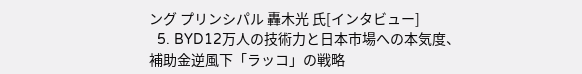ング プリンシパル 轟木光 氏[インタビュー]
  5. BYD12万人の技術力と日本市場への本気度、補助金逆風下「ラッコ」の戦略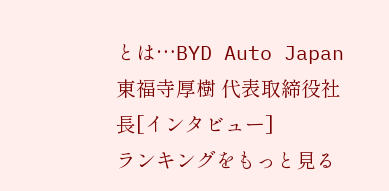とは…BYD Auto Japan 東福寺厚樹 代表取締役社長[インタビュー]
ランキングをもっと見る